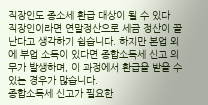직장인도 종소세 환급 대상이 될 수 있다
직장인이라면 연말정산으로 세금 정산이 끝난다고 생각하기 쉽습니다. 하지만 본업 외에 부업 소득이 있다면 종합소득세 신고 의무가 발생하며, 이 과정에서 환급을 받을 수 있는 경우가 많습니다.
종합소득세 신고가 필요한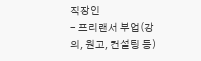직장인
- 프리랜서 부업(강의, 원고, 컨설팅 등)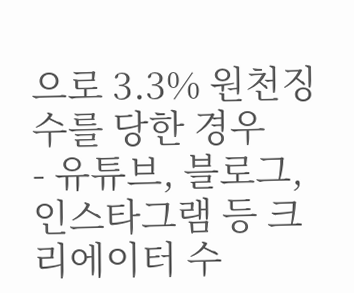으로 3.3% 원천징수를 당한 경우
- 유튜브, 블로그, 인스타그램 등 크리에이터 수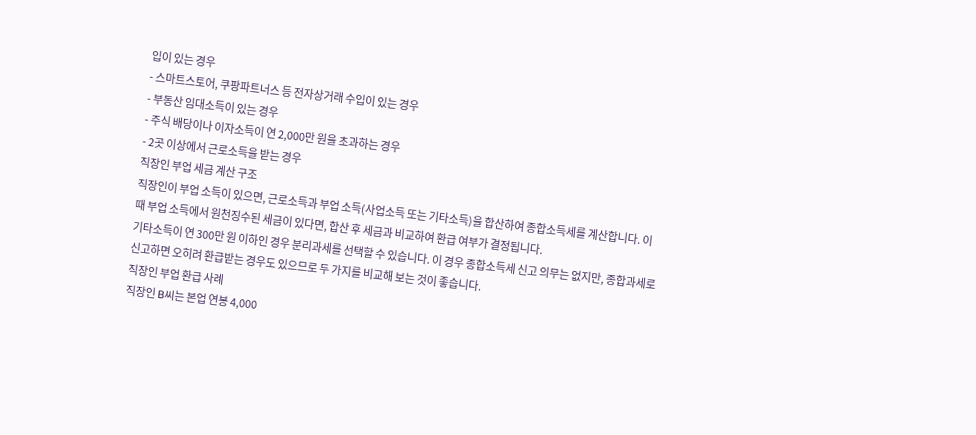입이 있는 경우
- 스마트스토어, 쿠팡파트너스 등 전자상거래 수입이 있는 경우
- 부동산 임대소득이 있는 경우
- 주식 배당이나 이자소득이 연 2,000만 원을 초과하는 경우
- 2곳 이상에서 근로소득을 받는 경우
직장인 부업 세금 계산 구조
직장인이 부업 소득이 있으면, 근로소득과 부업 소득(사업소득 또는 기타소득)을 합산하여 종합소득세를 계산합니다. 이때 부업 소득에서 원천징수된 세금이 있다면, 합산 후 세금과 비교하여 환급 여부가 결정됩니다.
기타소득이 연 300만 원 이하인 경우 분리과세를 선택할 수 있습니다. 이 경우 종합소득세 신고 의무는 없지만, 종합과세로 신고하면 오히려 환급받는 경우도 있으므로 두 가지를 비교해 보는 것이 좋습니다.
직장인 부업 환급 사례
직장인 B씨는 본업 연봉 4,000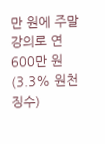만 원에 주말 강의로 연 600만 원(3.3% 원천징수)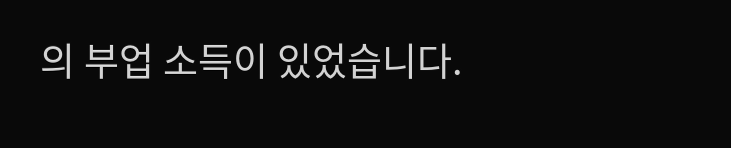의 부업 소득이 있었습니다.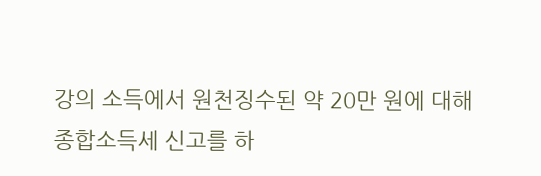강의 소득에서 원천징수된 약 20만 원에 대해 종합소득세 신고를 하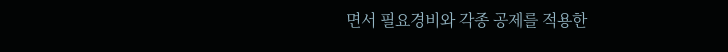면서 필요경비와 각종 공제를 적용한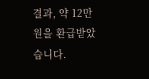결과, 약 12만 원을 환급받았습니다.